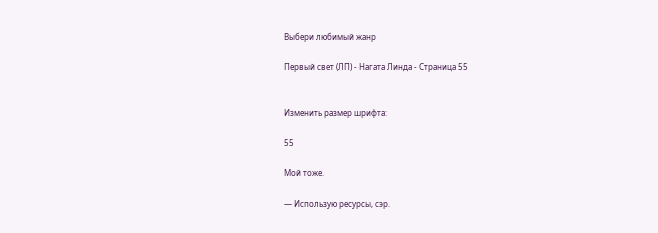Выбери любимый жанр

Первый свет (ЛП) - Нагата Линда - Страница 55


Изменить размер шрифта:

55

Мой тоже.

— Использую ресурсы, сэр.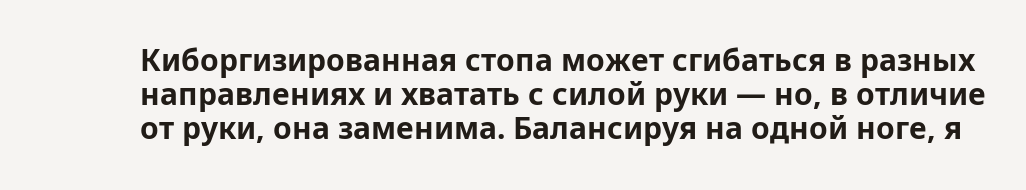Киборгизированная стопа может сгибаться в разных направлениях и хватать с силой руки — но, в отличие от руки, она заменима. Балансируя на одной ноге, я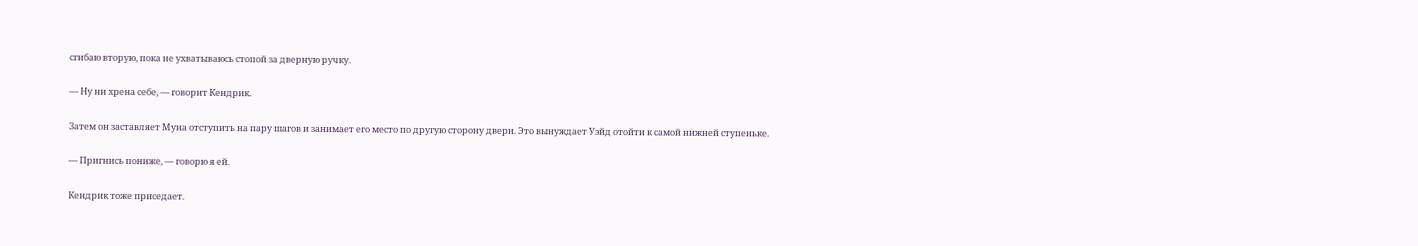сгибаю вторую, пока не ухватываюсь стопой за дверную ручку.

— Ну ни хрена себе, — говорит Кендрик.

Затем он заставляет Муна отступить на пару шагов и занимает его место по другую сторону двери. Это вынуждает Уэйд отойти к самой нижней ступеньке.

— Пригнись пониже, — говорю я ей.

Кендрик тоже приседает.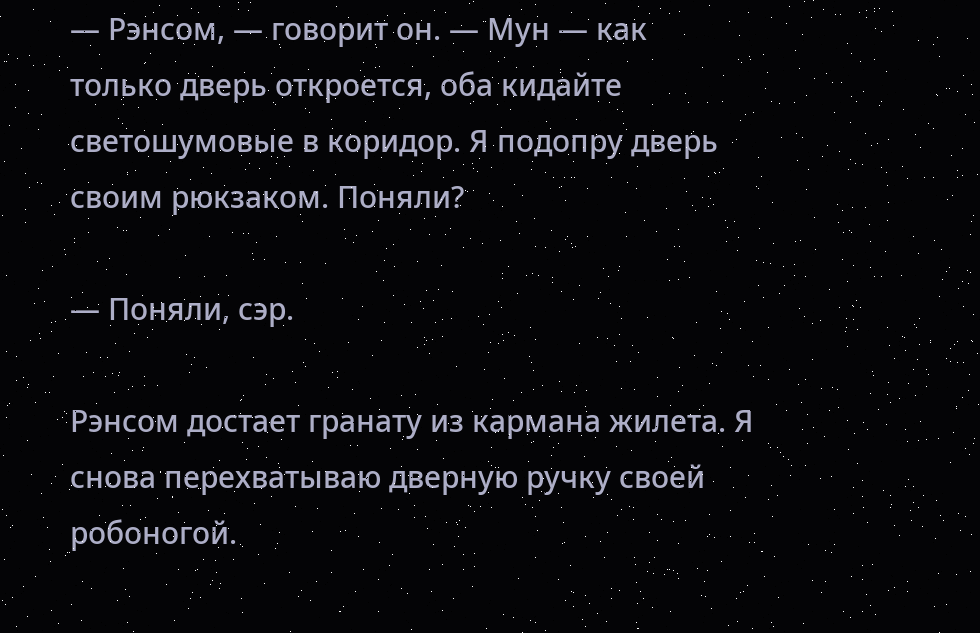— Рэнсом, — говорит он. — Мун — как только дверь откроется, оба кидайте светошумовые в коридор. Я подопру дверь своим рюкзаком. Поняли?

— Поняли, сэр.

Рэнсом достает гранату из кармана жилета. Я снова перехватываю дверную ручку своей робоногой.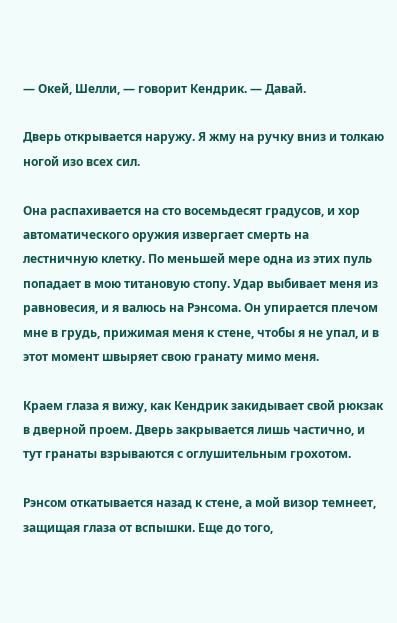— Окей, Шелли, — говорит Кендрик. — Давай.

Дверь открывается наружу. Я жму на ручку вниз и толкаю ногой изо всех сил.

Она распахивается на сто восемьдесят градусов, и хор автоматического оружия извергает смерть на лестничную клетку. По меньшей мере одна из этих пуль попадает в мою титановую стопу. Удар выбивает меня из равновесия, и я валюсь на Рэнсома. Он упирается плечом мне в грудь, прижимая меня к стене, чтобы я не упал, и в этот момент швыряет свою гранату мимо меня.

Краем глаза я вижу, как Кендрик закидывает свой рюкзак в дверной проем. Дверь закрывается лишь частично, и тут гранаты взрываются с оглушительным грохотом.

Рэнсом откатывается назад к стене, а мой визор темнеет, защищая глаза от вспышки. Еще до того,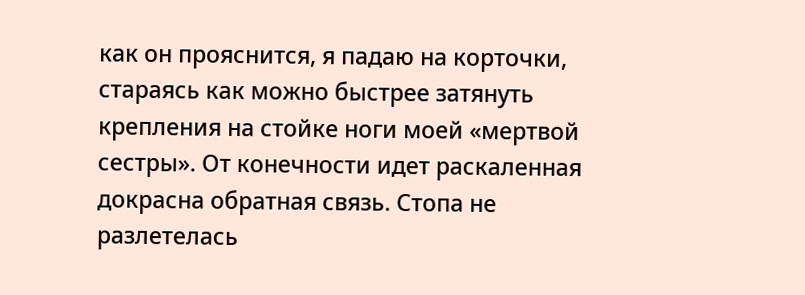как он прояснится, я падаю на корточки, стараясь как можно быстрее затянуть крепления на стойке ноги моей «мертвой сестры». От конечности идет раскаленная докрасна обратная связь. Стопа не разлетелась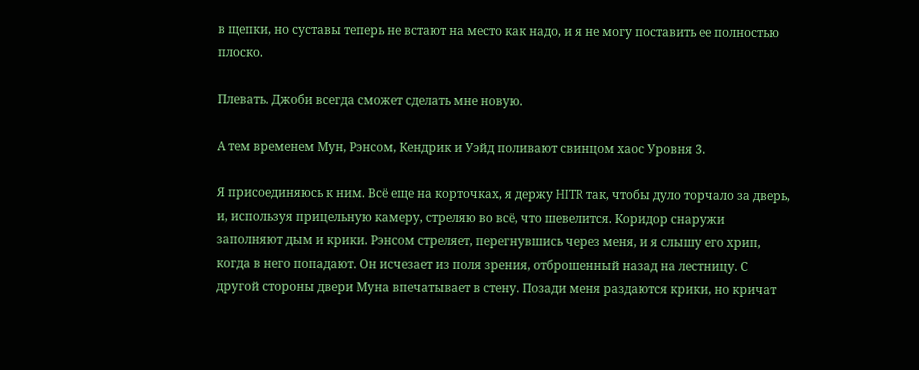в щепки, но суставы теперь не встают на место как надо, и я не могу поставить ее полностью плоско.

Плевать. Джоби всегда сможет сделать мне новую.

А тем временем Мун, Рэнсом, Кендрик и Уэйд поливают свинцом хаос Уровня 3.

Я присоединяюсь к ним. Всё еще на корточках, я держу HITR так, чтобы дуло торчало за дверь, и, используя прицельную камеру, стреляю во всё, что шевелится. Коридор снаружи заполняют дым и крики. Рэнсом стреляет, перегнувшись через меня, и я слышу его хрип, когда в него попадают. Он исчезает из поля зрения, отброшенный назад на лестницу. С другой стороны двери Муна впечатывает в стену. Позади меня раздаются крики, но кричат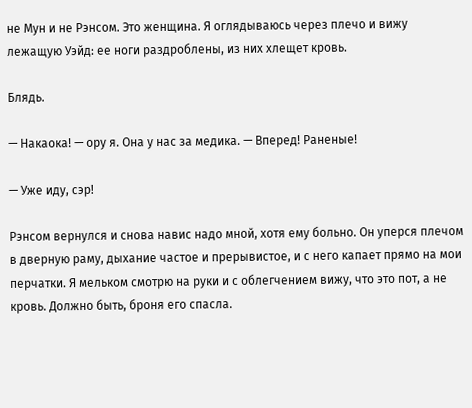не Мун и не Рэнсом. Это женщина. Я оглядываюсь через плечо и вижу лежащую Уэйд: ее ноги раздроблены, из них хлещет кровь.

Блядь.

— Накаока! — ору я. Она у нас за медика. — Вперед! Раненые!

— Уже иду, сэр!

Рэнсом вернулся и снова навис надо мной, хотя ему больно. Он уперся плечом в дверную раму, дыхание частое и прерывистое, и с него капает прямо на мои перчатки. Я мельком смотрю на руки и с облегчением вижу, что это пот, а не кровь. Должно быть, броня его спасла.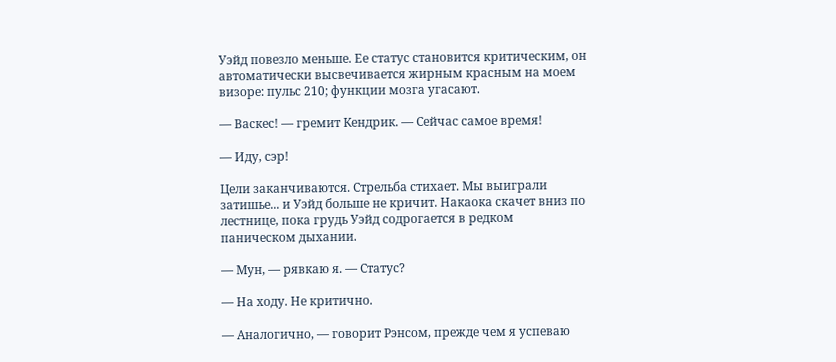Уэйд повезло меньше. Ее статус становится критическим, он автоматически высвечивается жирным красным на моем визоре: пульс 210; функции мозга угасают.

— Васкес! — гремит Кендрик. — Сейчас самое время!

— Иду, сэр!

Цели заканчиваются. Стрельба стихает. Мы выиграли затишье... и Уэйд больше не кричит. Накаока скачет вниз по лестнице, пока грудь Уэйд содрогается в редком паническом дыхании.

— Мун, — рявкаю я. — Статус?

— На ходу. Не критично.

— Аналогично, — говорит Рэнсом, прежде чем я успеваю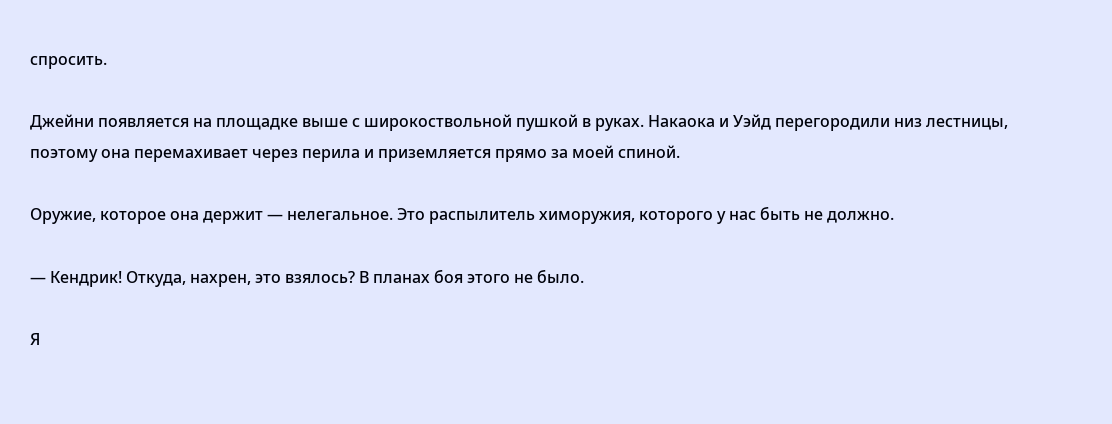спросить.

Джейни появляется на площадке выше с широкоствольной пушкой в руках. Накаока и Уэйд перегородили низ лестницы, поэтому она перемахивает через перила и приземляется прямо за моей спиной.

Оружие, которое она держит — нелегальное. Это распылитель химоружия, которого у нас быть не должно.

— Кендрик! Откуда, нахрен, это взялось? В планах боя этого не было.

Я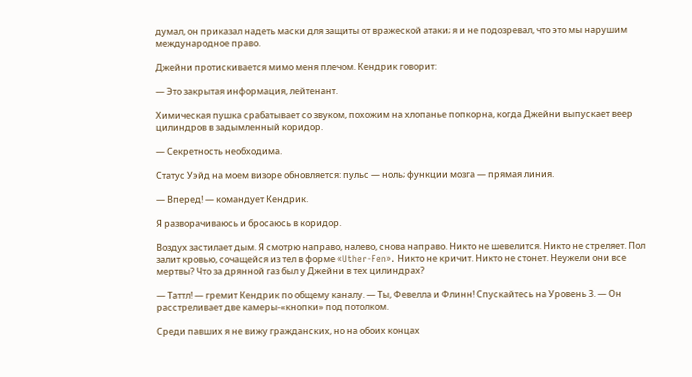думал, он приказал надеть маски для защиты от вражеской атаки; я и не подозревал, что это мы нарушим международное право.

Джейни протискивается мимо меня плечом. Кендрик говорит:

— Это закрытая информация, лейтенант.

Химическая пушка срабатывает со звуком, похожим на хлопанье попкорна, когда Джейни выпускает веер цилиндров в задымленный коридор.

— Секретность необходима.

Статус Уэйд на моем визоре обновляется: пульс — ноль; функции мозга — прямая линия.

— Вперед! — командует Кендрик.

Я разворачиваюсь и бросаюсь в коридор.

Воздух застилает дым. Я смотрю направо, налево, снова направо. Никто не шевелится. Никто не стреляет. Пол залит кровью, сочащейся из тел в форме «Uther-Fen». Никто не кричит. Никто не стонет. Неужели они все мертвы? Что за дрянной газ был у Джейни в тех цилиндрах?

— Таттл! — гремит Кендрик по общему каналу. — Ты, Февелла и Флинн! Спускайтесь на Уровень 3. — Он расстреливает две камеры-«кнопки» под потолком.

Среди павших я не вижу гражданских, но на обоих концах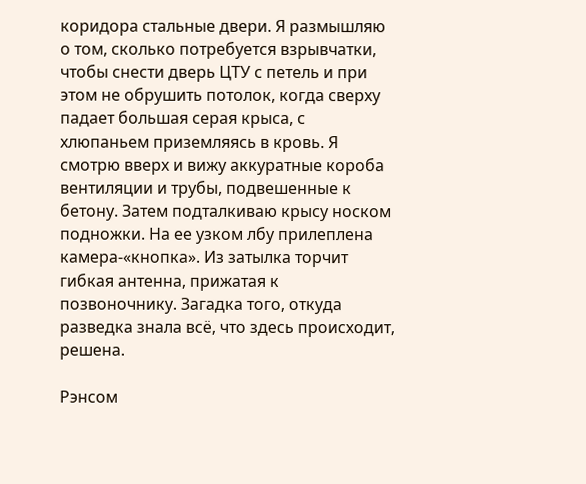коридора стальные двери. Я размышляю о том, сколько потребуется взрывчатки, чтобы снести дверь ЦТУ с петель и при этом не обрушить потолок, когда сверху падает большая серая крыса, с хлюпаньем приземляясь в кровь. Я смотрю вверх и вижу аккуратные короба вентиляции и трубы, подвешенные к бетону. Затем подталкиваю крысу носком подножки. На ее узком лбу прилеплена камера-«кнопка». Из затылка торчит гибкая антенна, прижатая к позвоночнику. Загадка того, откуда разведка знала всё, что здесь происходит, решена.

Рэнсом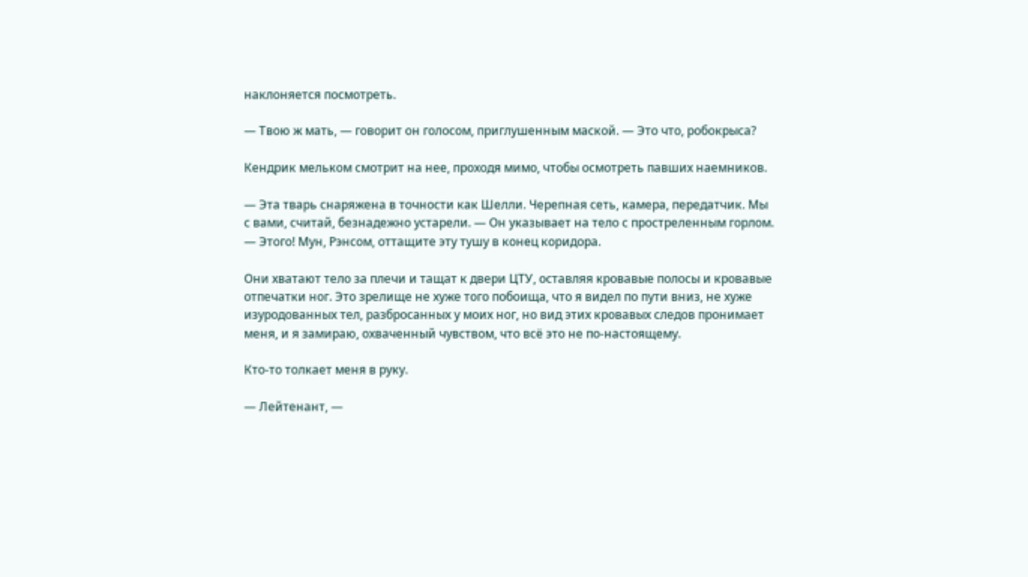наклоняется посмотреть.

— Твою ж мать, — говорит он голосом, приглушенным маской. — Это что, робокрыса?

Кендрик мельком смотрит на нее, проходя мимо, чтобы осмотреть павших наемников.

— Эта тварь снаряжена в точности как Шелли. Черепная сеть, камера, передатчик. Мы с вами, считай, безнадежно устарели. — Он указывает на тело с простреленным горлом. — Этого! Мун, Рэнсом, оттащите эту тушу в конец коридора.

Они хватают тело за плечи и тащат к двери ЦТУ, оставляя кровавые полосы и кровавые отпечатки ног. Это зрелище не хуже того побоища, что я видел по пути вниз, не хуже изуродованных тел, разбросанных у моих ног, но вид этих кровавых следов пронимает меня, и я замираю, охваченный чувством, что всё это не по-настоящему.

Кто-то толкает меня в руку.

— Лейтенант, —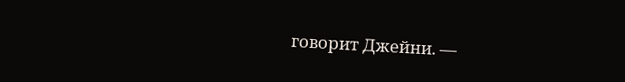говорит Джейни. —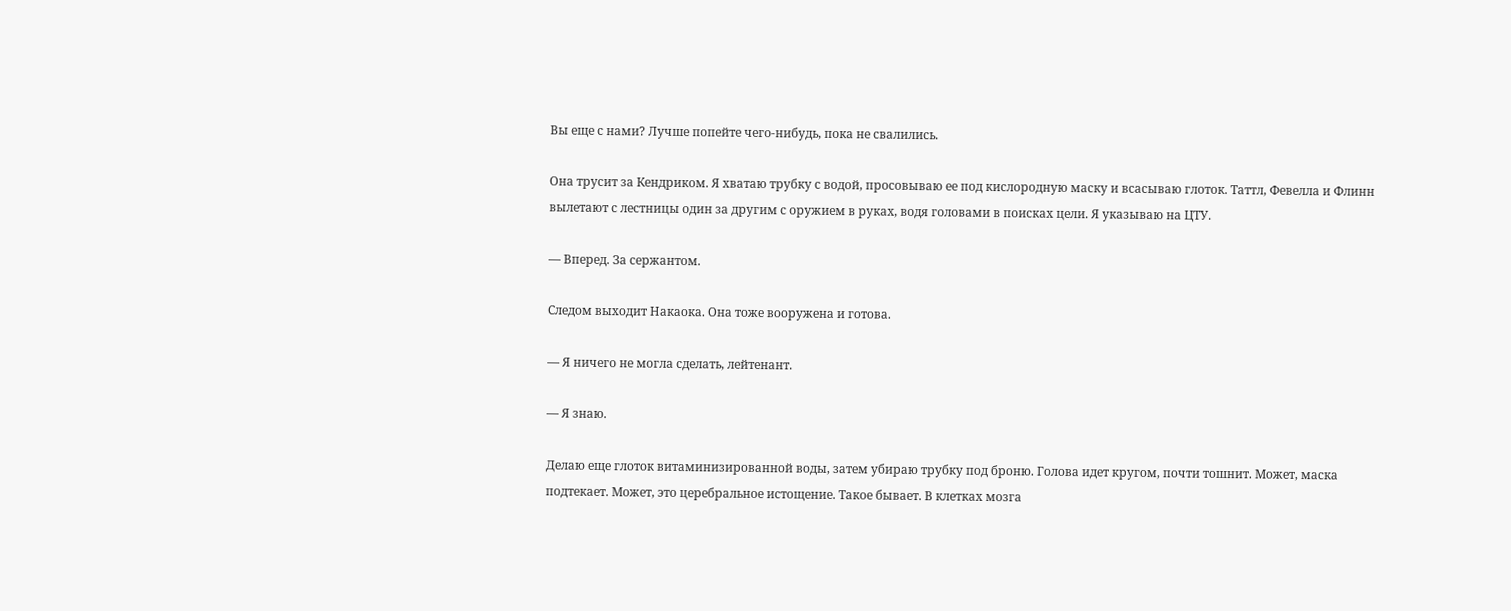Вы еще с нами? Лучше попейте чего-нибудь, пока не свалились.

Она трусит за Кендриком. Я хватаю трубку с водой, просовываю ее под кислородную маску и всасываю глоток. Таттл, Февелла и Флинн вылетают с лестницы один за другим с оружием в руках, водя головами в поисках цели. Я указываю на ЦТУ.

— Вперед. За сержантом.

Следом выходит Накаока. Она тоже вооружена и готова.

— Я ничего не могла сделать, лейтенант.

— Я знаю.

Делаю еще глоток витаминизированной воды, затем убираю трубку под броню. Голова идет кругом, почти тошнит. Может, маска подтекает. Может, это церебральное истощение. Такое бывает. В клетках мозга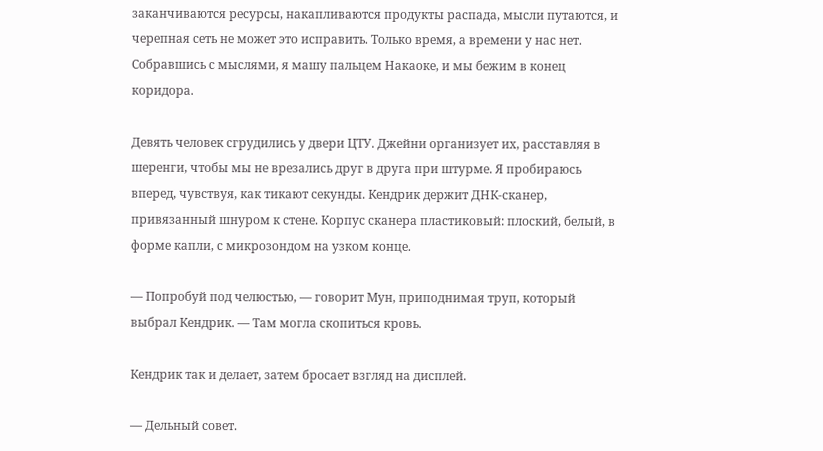заканчиваются ресурсы, накапливаются продукты распада, мысли путаются, и черепная сеть не может это исправить. Только время, а времени у нас нет. Собравшись с мыслями, я машу пальцем Накаоке, и мы бежим в конец коридора.

Девять человек сгрудились у двери ЦТУ. Джейни организует их, расставляя в шеренги, чтобы мы не врезались друг в друга при штурме. Я пробираюсь вперед, чувствуя, как тикают секунды. Кендрик держит ДНК-сканер, привязанный шнуром к стене. Корпус сканера пластиковый: плоский, белый, в форме капли, с микрозондом на узком конце.

— Попробуй под челюстью, — говорит Мун, приподнимая труп, который выбрал Кендрик. — Там могла скопиться кровь.

Кендрик так и делает, затем бросает взгляд на дисплей.

— Дельный совет.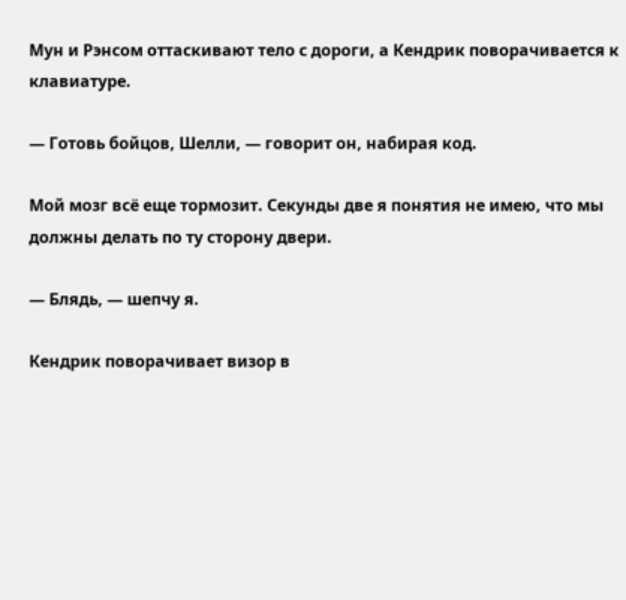Мун и Рэнсом оттаскивают тело с дороги, а Кендрик поворачивается к клавиатуре.

— Готовь бойцов, Шелли, — говорит он, набирая код.

Мой мозг всё еще тормозит. Секунды две я понятия не имею, что мы должны делать по ту сторону двери.

— Блядь, — шепчу я.

Кендрик поворачивает визор в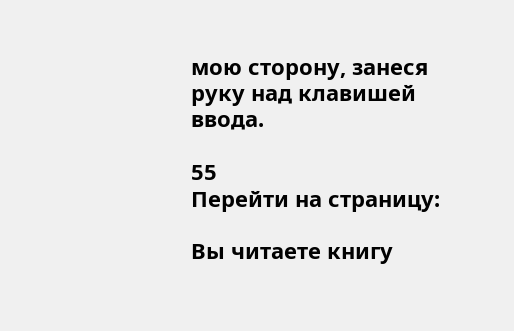мою сторону, занеся руку над клавишей ввода.

55
Перейти на страницу:

Вы читаете книгу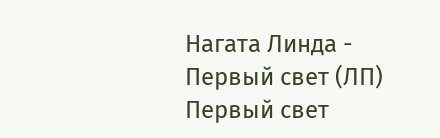Нагата Линда - Первый свет (ЛП) Первый свет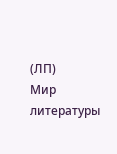(ЛП)
Мир литературы